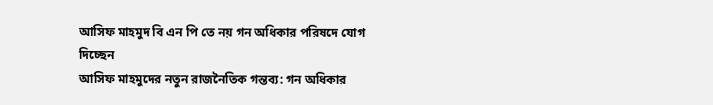আসিফ মাহমুদ বি এন পি তে নয় গন অধিকার পরিষদে যোগ দিচ্ছেন
আসিফ মাহমুদের নতুন রাজনৈতিক গন্তব্য: গন অধিকার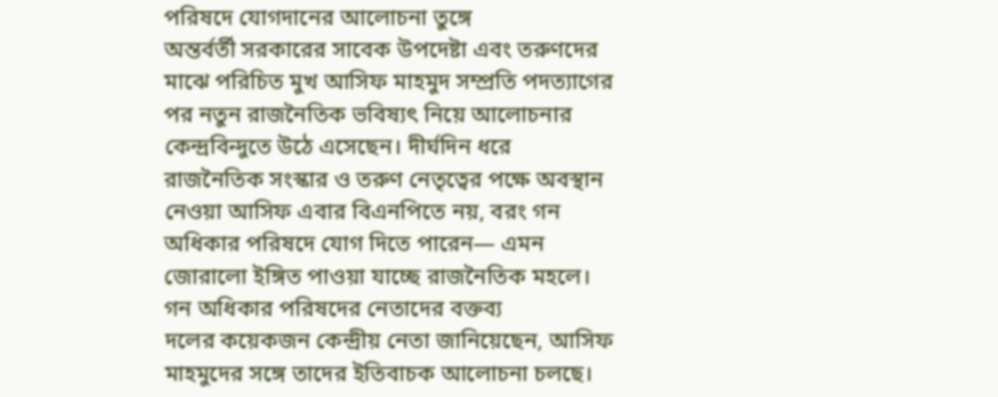পরিষদে যোগদানের আলোচনা তুঙ্গে
অন্তর্বর্তী সরকারের সাবেক উপদেষ্টা এবং তরুণদের মাঝে পরিচিত মুখ আসিফ মাহমুদ সম্প্রতি পদত্যাগের পর নতুন রাজনৈতিক ভবিষ্যৎ নিয়ে আলোচনার কেন্দ্রবিন্দুতে উঠে এসেছেন। দীর্ঘদিন ধরে রাজনৈতিক সংস্কার ও তরুণ নেতৃত্বের পক্ষে অবস্থান নেওয়া আসিফ এবার বিএনপিতে নয়, বরং গন অধিকার পরিষদে যোগ দিতে পারেন— এমন জোরালো ইঙ্গিত পাওয়া যাচ্ছে রাজনৈতিক মহলে।
গন অধিকার পরিষদের নেতাদের বক্তব্য
দলের কয়েকজন কেন্দ্রীয় নেতা জানিয়েছেন, আসিফ মাহমুদের সঙ্গে তাদের ইতিবাচক আলোচনা চলছে।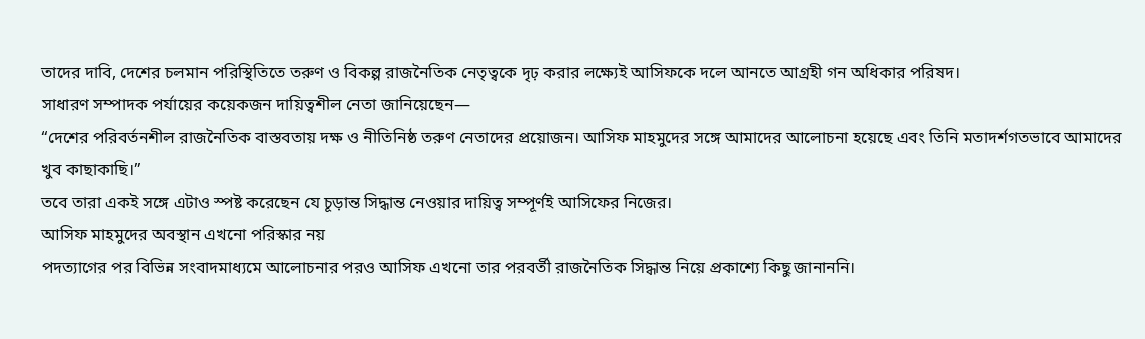তাদের দাবি, দেশের চলমান পরিস্থিতিতে তরুণ ও বিকল্প রাজনৈতিক নেতৃত্বকে দৃঢ় করার লক্ষ্যেই আসিফকে দলে আনতে আগ্রহী গন অধিকার পরিষদ।
সাধারণ সম্পাদক পর্যায়ের কয়েকজন দায়িত্বশীল নেতা জানিয়েছেন—
“দেশের পরিবর্তনশীল রাজনৈতিক বাস্তবতায় দক্ষ ও নীতিনিষ্ঠ তরুণ নেতাদের প্রয়োজন। আসিফ মাহমুদের সঙ্গে আমাদের আলোচনা হয়েছে এবং তিনি মতাদর্শগতভাবে আমাদের খুব কাছাকাছি।”
তবে তারা একই সঙ্গে এটাও স্পষ্ট করেছেন যে চূড়ান্ত সিদ্ধান্ত নেওয়ার দায়িত্ব সম্পূর্ণই আসিফের নিজের।
আসিফ মাহমুদের অবস্থান এখনো পরিস্কার নয়
পদত্যাগের পর বিভিন্ন সংবাদমাধ্যমে আলোচনার পরও আসিফ এখনো তার পরবর্তী রাজনৈতিক সিদ্ধান্ত নিয়ে প্রকাশ্যে কিছু জানাননি।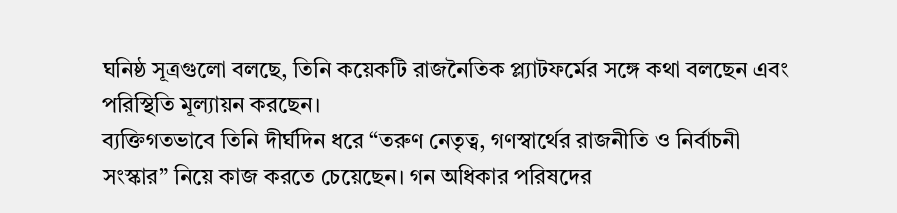ঘনিষ্ঠ সূত্রগুলো বলছে, তিনি কয়েকটি রাজনৈতিক প্ল্যাটফর্মের সঙ্গে কথা বলছেন এবং পরিস্থিতি মূল্যায়ন করছেন।
ব্যক্তিগতভাবে তিনি দীর্ঘদিন ধরে “তরুণ নেতৃত্ব, গণস্বার্থের রাজনীতি ও নির্বাচনী সংস্কার” নিয়ে কাজ করতে চেয়েছেন। গন অধিকার পরিষদের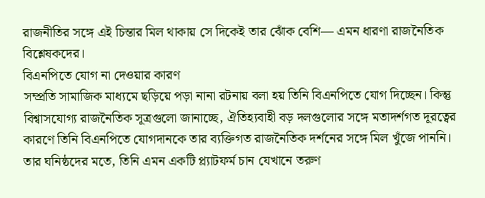রাজনীতির সঙ্গে এই চিন্তার মিল থাকায় সে দিকেই তার ঝোঁক বেশি— এমন ধারণা রাজনৈতিক বিশ্লেষকদের।
বিএনপিতে যোগ না দেওয়ার কারণ
সম্প্রতি সামাজিক মাধ্যমে ছড়িয়ে পড়া নানা রটনায় বলা হয় তিনি বিএনপিতে যোগ দিচ্ছেন। কিন্তু বিশ্বাসযোগ্য রাজনৈতিক সূত্রগুলো জানাচ্ছে, ঐতিহ্যবাহী বড় দলগুলোর সঙ্গে মতাদর্শগত দূরত্বের কারণে তিনি বিএনপিতে যোগদানকে তার ব্যক্তিগত রাজনৈতিক দর্শনের সঙ্গে মিল খুঁজে পাননি।
তার ঘনিষ্ঠদের মতে, তিনি এমন একটি প্ল্যাটফর্ম চান যেখানে তরুণ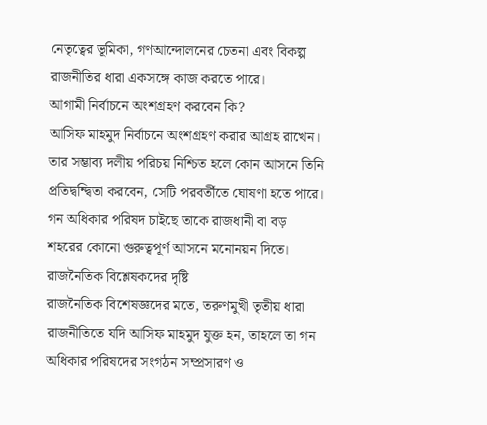নেতৃত্বের ভূমিকা, গণআন্দোলনের চেতনা এবং বিকল্প রাজনীতির ধারা একসঙ্গে কাজ করতে পারে।
আগামী নির্বাচনে অংশগ্রহণ করবেন কি?
আসিফ মাহমুদ নির্বাচনে অংশগ্রহণ করার আগ্রহ রাখেন। তার সম্ভাব্য দলীয় পরিচয় নিশ্চিত হলে কোন আসনে তিনি প্রতিদ্বন্দ্বিতা করবেন, সেটি পরবর্তীতে ঘোষণা হতে পারে। গন অধিকার পরিষদ চাইছে তাকে রাজধানী বা বড় শহরের কোনো গুরুত্বপূর্ণ আসনে মনোনয়ন দিতে।
রাজনৈতিক বিশ্লেষকদের দৃষ্টি
রাজনৈতিক বিশেষজ্ঞদের মতে, তরুণমুখী তৃতীয় ধারা রাজনীতিতে যদি আসিফ মাহমুদ যুক্ত হন, তাহলে তা গন অধিকার পরিষদের সংগঠন সম্প্রসারণ ও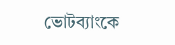ভোটব্যাংকে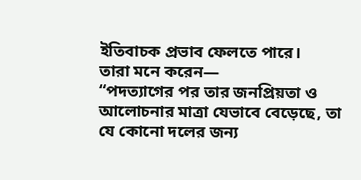ইতিবাচক প্রভাব ফেলতে পারে।
তারা মনে করেন—
“পদত্যাগের পর তার জনপ্রিয়তা ও আলোচনার মাত্রা যেভাবে বেড়েছে, তা যে কোনো দলের জন্য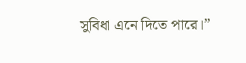সুবিধা এনে দিতে পারে।”